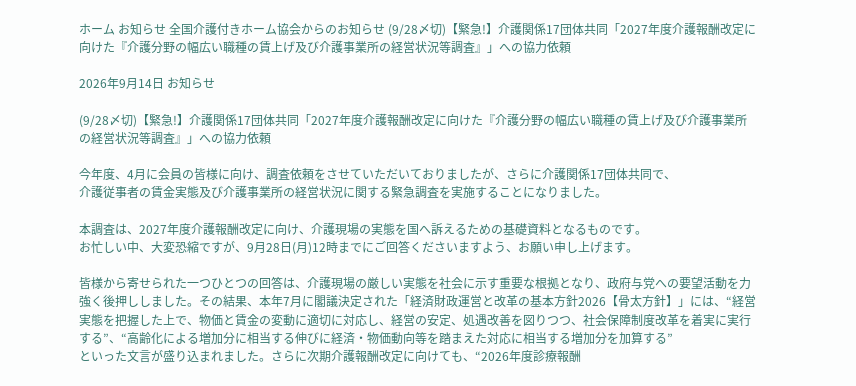ホーム お知らせ 全国介護付きホーム協会からのお知らせ (9/28〆切)【緊急!】介護関係17団体共同「2027年度介護報酬改定に向けた『介護分野の幅広い職種の賃上げ及び介護事業所の経営状況等調査』」への協力依頼

2026年9月14日 お知らせ

(9/28〆切)【緊急!】介護関係17団体共同「2027年度介護報酬改定に向けた『介護分野の幅広い職種の賃上げ及び介護事業所の経営状況等調査』」への協力依頼

今年度、4月に会員の皆様に向け、調査依頼をさせていただいておりましたが、さらに介護関係17団体共同で、
介護従事者の賃金実態及び介護事業所の経営状況に関する緊急調査を実施することになりました。

本調査は、2027年度介護報酬改定に向け、介護現場の実態を国へ訴えるための基礎資料となるものです。
お忙しい中、大変恐縮ですが、9月28日(月)12時までにご回答くださいますよう、お願い申し上げます。

皆様から寄せられた一つひとつの回答は、介護現場の厳しい実態を社会に示す重要な根拠となり、政府与党への要望活動を力強く後押ししました。その結果、本年7月に閣議決定された「経済財政運営と改革の基本方針2026【骨太方針】」には、“経営実態を把握した上で、物価と賃金の変動に適切に対応し、経営の安定、処遇改善を図りつつ、社会保障制度改革を着実に実行する”、“高齢化による増加分に相当する伸びに経済・物価動向等を踏まえた対応に相当する増加分を加算する”
といった文言が盛り込まれました。さらに次期介護報酬改定に向けても、“2026年度診療報酬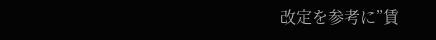改定を参考に”賃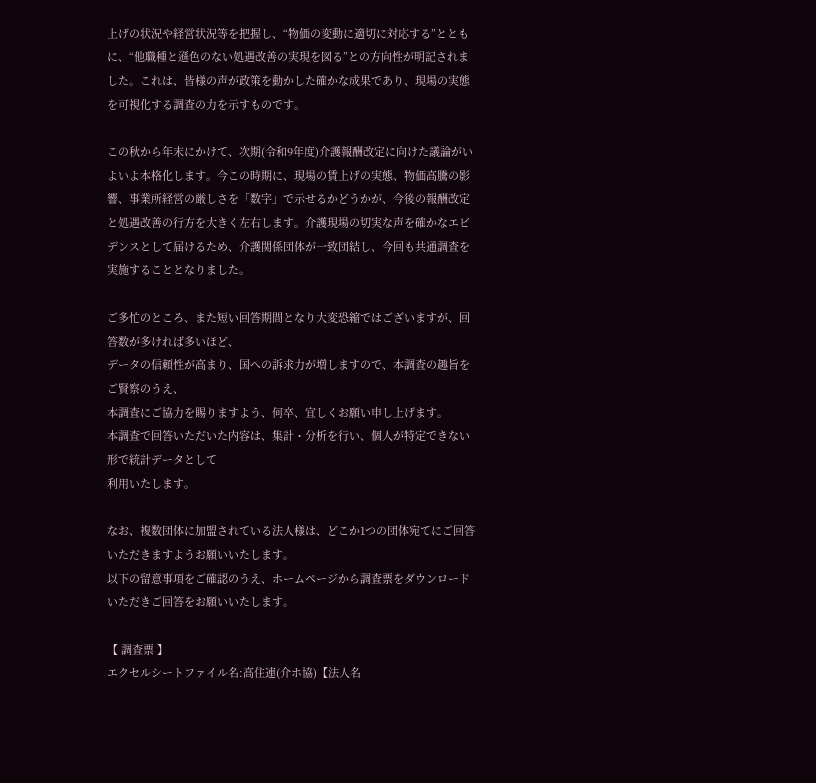上げの状況や経営状況等を把握し、“物価の変動に適切に対応する”とともに、“他職種と遜色のない処遇改善の実現を図る”との方向性が明記されました。これは、皆様の声が政策を動かした確かな成果であり、現場の実態を可視化する調査の力を示すものです。

この秋から年末にかけて、次期(令和9年度)介護報酬改定に向けた議論がいよいよ本格化します。今この時期に、現場の賃上げの実態、物価高騰の影響、事業所経営の厳しさを「数字」で示せるかどうかが、今後の報酬改定と処遇改善の行方を大きく左右します。介護現場の切実な声を確かなエビデンスとして届けるため、介護関係団体が一致団結し、今回も共通調査を実施することとなりました。

ご多忙のところ、また短い回答期間となり大変恐縮ではございますが、回答数が多ければ多いほど、
データの信頼性が高まり、国への訴求力が増しますので、本調査の趣旨をご賢察のうえ、
本調査にご協力を賜りますよう、何卒、宜しくお願い申し上げます。
本調査で回答いただいた内容は、集計・分析を行い、個人が特定できない形で統計データとして
利用いたします。

なお、複数団体に加盟されている法人様は、どこか1つの団体宛てにご回答いただきますようお願いいたします。
以下の留意事項をご確認のうえ、ホームページから調査票をダウンロードいただきご回答をお願いいたします。

【 調査票 】
エクセルシートファイル名:高住連(介ホ協)【法人名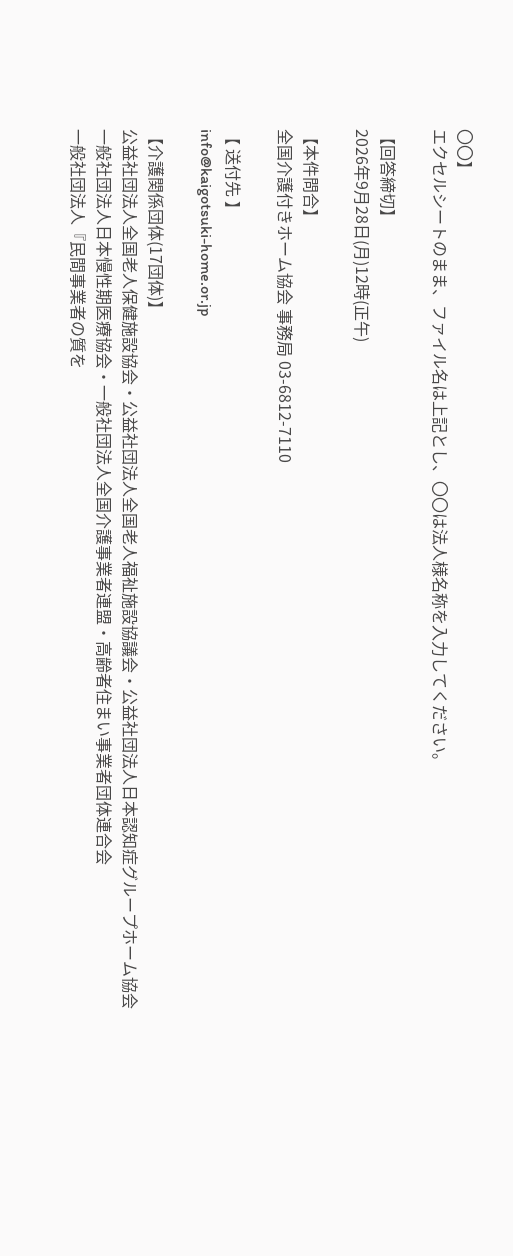〇〇】
エクセルシートのまま、ファイル名は上記とし、〇〇は法人様名称を入力してください。

【回答締切】
2026年9月28日(月)12時(正午)

【本件問合】
全国介護付きホーム協会 事務局 03-6812-7110

【 送付先 】
info@kaigotsuki-home.or.jp

【介護関係団体(17団体)】
公益社団法⼈全国⽼⼈保健施設協会・公益社団法⼈全国⽼⼈福祉施設協議会・公益社団法⼈⽇本認知症グループホーム協会
⼀般社団法⼈⽇本慢性期医療協会・⼀般社団法⼈全国介護事業者連盟・⾼齢者住まい事業者団体連合会
⼀般社団法⼈『⺠間事業者の質を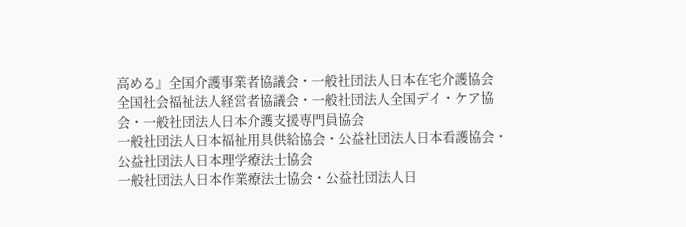⾼める』全国介護事業者協議会・⼀般社団法⼈⽇本在宅介護協会
全国社会福祉法⼈経営者協議会・一般社団法人全国デイ・ケア協会・一般社団法人日本介護支援専門員協会
一般社団法人日本福祉用具供給協会・公益社団法人日本看護協会・公益社団法人日本理学療法士協会
一般社団法人日本作業療法士協会・公益社団法人日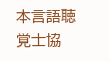本言語聴覚士協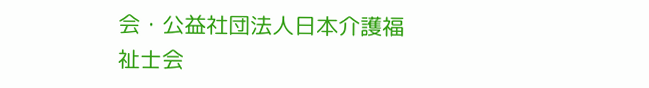会・公益社団法人日本介護福祉士会